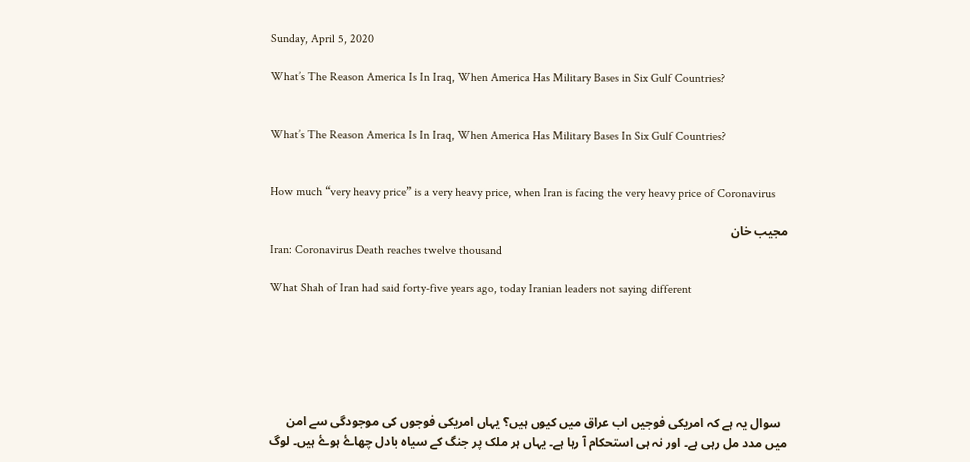Sunday, April 5, 2020

What’s The Reason America Is In Iraq, When America Has Military Bases in Six Gulf Countries?


What’s The Reason America Is In Iraq, When America Has Military Bases In Six Gulf Countries?


How much “very heavy price” is a very heavy price, when Iran is facing the very heavy price of Coronavirus

مجیب خان
Iran: Coronavirus Death reaches twelve thousand

What Shah of Iran had said forty-five years ago, today Iranian leaders not saying different






  سوال یہ ہے کہ امریکی فوجیں اب عراق میں کیوں ہیں؟ یہاں امریکی فوجوں کی موجودگی سے امن میں مدد مل رہی ہے۔ اور نہ ہی استحکام آ رہا ہے۔ یہاں ہر ملک پر جنگ کے سیاہ بادل چھاۓ ہوۓ ہیں۔ لوگ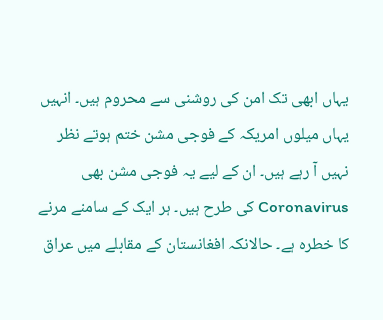یہاں ابھی تک امن کی روشنی سے محروم ہیں۔ انہیں یہاں میلوں امریکہ کے فوجی مشن ختم ہوتے نظر نہیں آ رہے ہیں۔ ان کے لیے یہ فوجی مشن بھی Coronavirus کی طرح ہیں۔ ہر ایک کے سامنے مرنے کا خطرہ ہے۔ حالانکہ افغانستان کے مقابلے میں عراق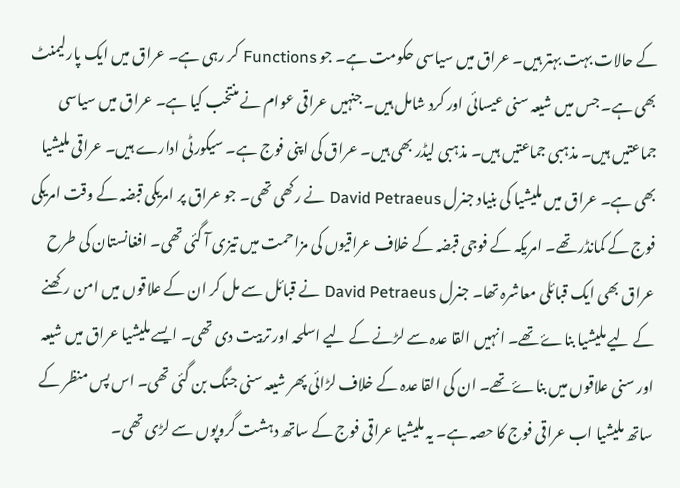کے حالات بہت بہتر ہیں۔ عراق میں سیاسی حکومت ہے۔ جو Functions کر رہی ہے۔ عراق میں ایک پارلیمنٹ بھی ہے۔ جس میں شیعہ سنی عیسائی اور کرد شامل ہیں۔ جنہیں عراقی عوام نے منتخب کیا ہے۔ عراق میں سیاسی جماعتیں ہیں۔ مذہبی جماعتیں ہیں۔ مذہبی لیڈر بھی ہیں۔ عراق کی اپنی فوج ہے۔ سیکورٹی ادارے ہیں۔ عراقی ملیشیا بھی ہے۔ عراق میں ملیشیا کی بنیاد جنرل David Petraeus نے رکھی تھی۔ جو عراق پر امریکی قبضہ کے وقت امریکی فوج کے کمانڈر تھے۔ امریکہ کے فوجی قبضہ کے خلاف عراقیوں کی مزاحمت میں تیزی آ گئی تھی۔ افغانستان کی طرح عراق بھی ایک قبائلی معاشرہ تھا۔ جنرل David Petraeus نے قبائل سے مل کر ان کے علاقوں میں امن رکھنے کے لیے ملیشیا بناۓ تھے۔ انہیں القا عدہ سے لڑنے کے لیے اسلحہ اور تربیت دی تھی۔ ایسے ملیشیا عراق میں شیعہ اور سنی علاقوں میں بناۓ تھے۔ ان کی القا عدہ کے خلاف لڑائی پھر شیعہ سنی جنگ بن گئی تھی۔ اس پس منظر کے ساتھ ملیشیا اب عراقی فوج کا حصہ ہے۔ یہ ملیشیا عراقی فوج کے ساتھ دہشت گروپوں سے لڑی تھی۔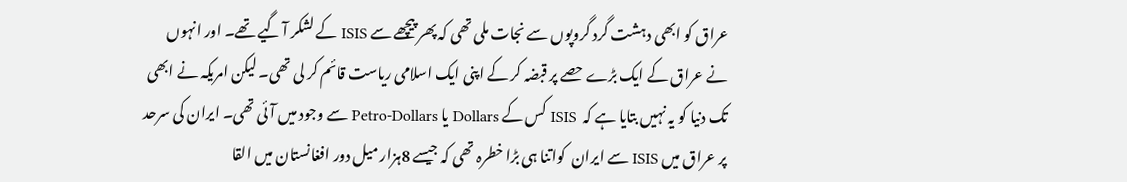عراق کو ابھی دہشت گرد گروپوں سے نجات ملی تھی کہ پھر پیچھے سے ISIS کے لشکر آ گیے تھے۔ اور انہوں نے عراق کے ایک بڑے حصے پر قبضہ کر کے اپنی ایک اسلامی ریاست قائم کر لی تھی۔ لیکن امریکہ نے ابھی تک دنیا کو یہ نہیں بتایا ہے کہ  ISIS کس کے Dollars یا Petro-Dollars سے وجود میں آئی تھی۔ ایران کی سرحد پر عراق میں ISIS سے ایران  کواتنا ہی بڑا خطرہ تھی کہ جیسے 8ہزار میل دور افغانستان میں القا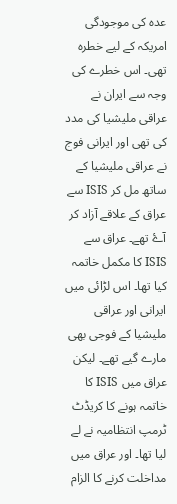عدہ کی موجودگی امریکہ کے لیے خطرہ تھی۔ اس خطرے کی وجہ سے ایران نے عراقی ملیشیا کی مدد کی تھی اور ایرانی فوج نے عراقی ملیشیا کے ساتھ مل کر ISIS سے عراق کے علاقے آزاد کر آۓ تھے۔ عراق سے ISIS کا مکمل خاتمہ کیا تھا۔ اس لڑائی میں ایرانی اور عراقی ملیشیا کے فوجی بھی مارے گیے تھے۔ لیکن عراق میں ISIS کا خاتمہ ہونے کا کریڈٹ ٹرمپ انتظامیہ نے لے لیا تھا۔ اور عراق میں مداخلت کرنے کا الزام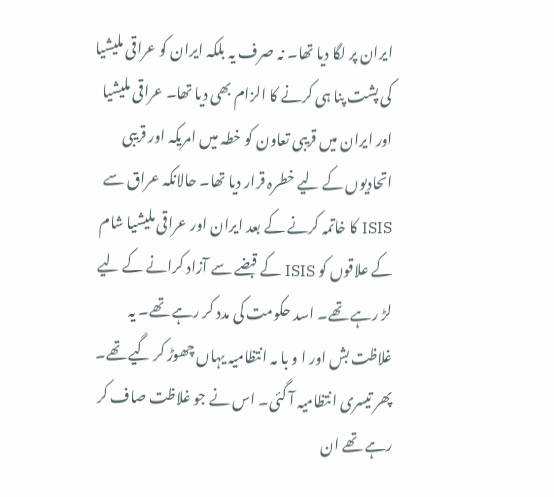ایران پر لگا دیا تھا۔ نہ صرف یہ بلکہ ایران کو عراقی ملیشیا کی پشت پنا ہی کرنے کا الزام بھی دیا تھا۔ عراقی ملیشیا اور ایران میں قریبی تعاون کو خطہ میں امریکہ اور قریبی اتحادیوں کے لیے خطرہ قرار دیا تھا۔ حالانکہ عراق سے ISIS کا خاتمہ کرنے کے بعد ایران اور عراقی ملیشیا شام کے علاقوں کو ISIS کے قبضے سے آزاد کرانے کے لیے لڑ رہے تھے۔ اسد حکومت کی مدد کر رہے تھے۔ یہ غلاظت بش اور ا و با مہ انتظامیہ یہاں چھوڑ کر گیے تھے۔ پھر تیسری انتظامیہ آ گئی۔ اس نے جو غلاظت صاف کر رہے تھے ان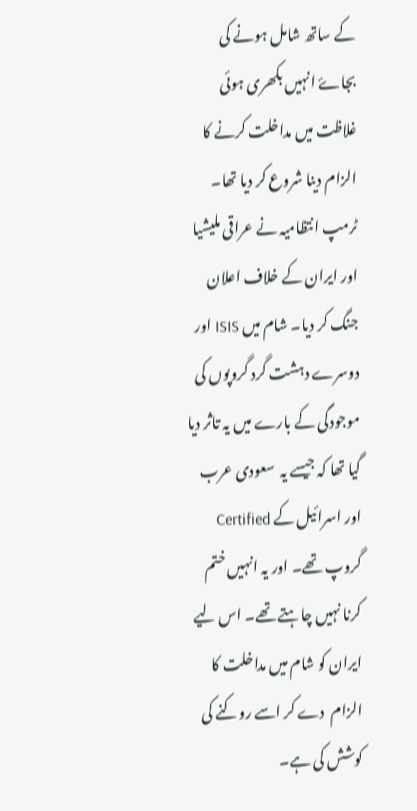کے ساتھ شامل ہونے کی بجاۓ انہیں بکھری ہوئی غلاظت میں مداخلت کرنے کا الزام دینا شروع کر دیا تھا۔ ٹرمپ انتظامیہ نے عراقی ملیشیا اور ایران کے خلاف اعلان جنگ کر دیا۔ شام میں ISIS اور دوسرے دہشت گرد گروپوں کی موجودگی کے بارے میں یہ تاثر دیا گیا تھا کہ جیسے یہ  سعودی عرب اور اسرائیل کے Certified گروپ تھے۔ اور یہ انہیں ختم کرنا نہیں چاہتے تھے۔ اس لیے ایران کو شام میں مداخلت کا الزام  دے کر اسے روکنے کی کوشش کی ہے۔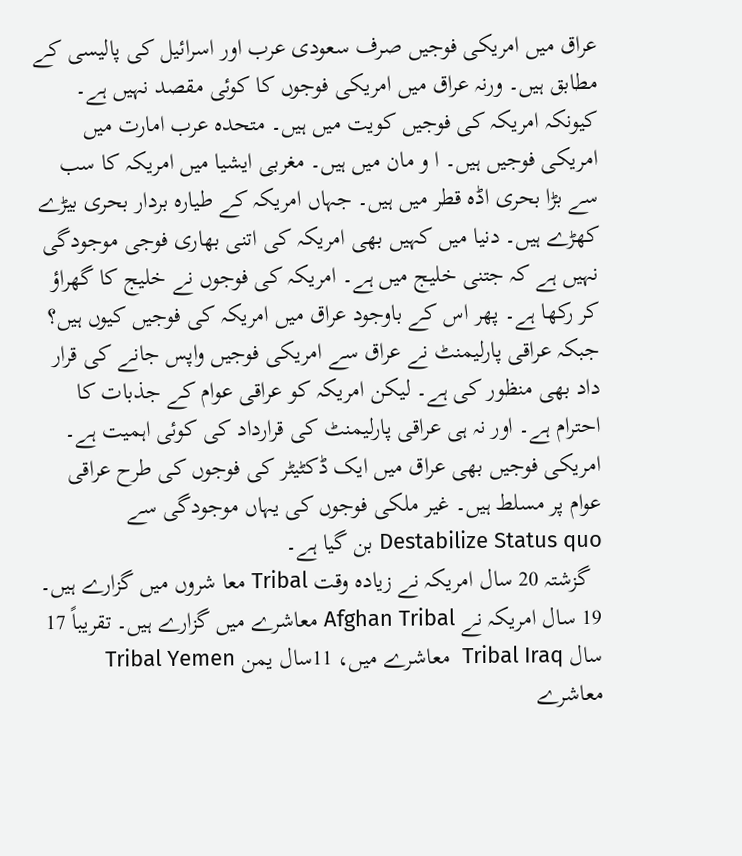عراق میں امریکی فوجیں صرف سعودی عرب اور اسرائیل کی پالیسی کے مطابق ہیں۔ ورنہ عراق میں امریکی فوجوں کا کوئی مقصد نہیں ہے۔ کیونکہ امریکہ کی فوجیں کویت میں ہیں۔ متحدہ عرب امارت میں امریکی فوجیں ہیں۔ ا و مان میں ہیں۔ مغربی ایشیا میں امریکہ کا سب سے بڑا بحری اڈہ قطر میں ہیں۔ جہاں امریکہ کے طیارہ بردار بحری بیڑے کھڑے ہیں۔ دنیا میں کہیں بھی امریکہ کی اتنی بھاری فوجی موجودگی نہیں ہے کہ جتنی خلیج میں ہے۔ امریکہ کی فوجوں نے خلیج کا گھراؤ کر رکھا ہے۔ پھر اس کے باوجود عراق میں امریکہ کی فوجیں کیوں ہیں؟ جبکہ عراقی پارلیمنٹ نے عراق سے امریکی فوجیں واپس جانے کی قرار داد بھی منظور کی ہے۔ لیکن امریکہ کو عراقی عوام کے جذبات کا احترام ہے۔ اور نہ ہی عراقی پارلیمنٹ کی قرارداد کی کوئی اہمیت ہے۔ امریکی فوجیں بھی عراق میں ایک ڈکٹیٹر کی فوجوں کی طرح عراقی عوام پر مسلط ہیں۔ غیر ملکی فوجوں کی یہاں موجودگی سے Destabilize Status quo بن گیا ہے۔
  گزشتہ 20 سال امریکہ نے زیادہ وقت Tribal معا شروں میں گزارے ہیں۔ 19 سال امریکہ نے Afghan Tribal معاشرے میں گزارے ہیں۔ تقریباً 17 سال Tribal Iraq  معاشرے میں، 11سال یمن Tribal Yemen معاشرے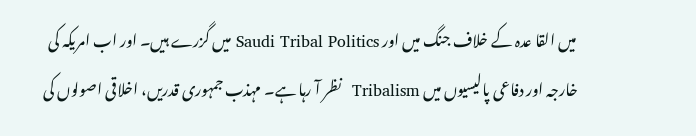میں القا عدہ کے خلاف جنگ میں اور Saudi Tribal Politics میں گزرے ہیں۔ اور اب امریکہ کی خارجہ اور دفاعی پالیسیوں میں Tribalism  نظر آ رہا ہے۔ مہذب جمہوری قدریں، اخلاقی اصولوں کی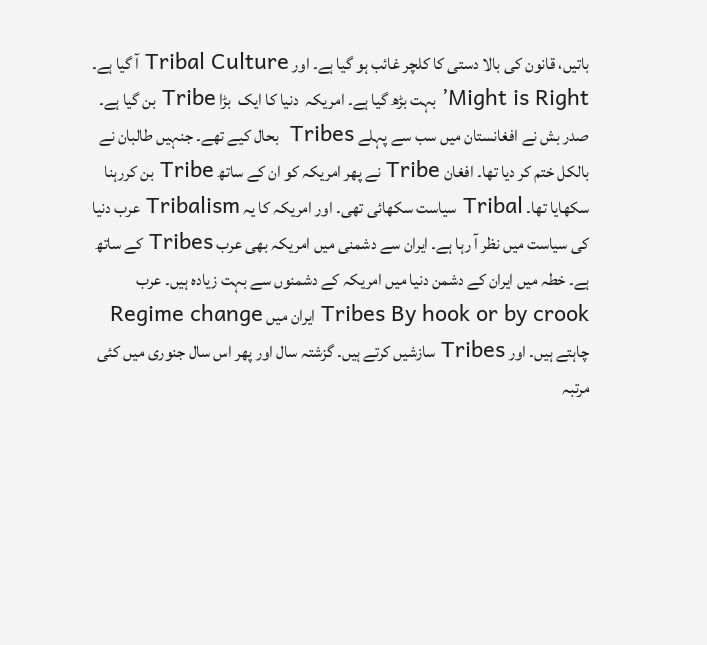باتیں، قانون کی بالا دستی کا کلچر غائب ہو گیا ہے۔ اور Tribal Culture آ گیا ہے۔ Might is Right’ بہت بڑھ گیا ہے۔ امریکہ  دنیا کا ایک  بڑا Tribe بن گیا ہے۔ صدر بش نے افغانستان میں سب سے پہلے Tribes  بحال کیے تھے۔ جنہیں طالبان نے بالکل ختم کر دیا تھا۔ افغان Tribe نے پھر امریکہ کو ان کے ساتھ Tribe بن کررہنا سکھایا تھا۔ Tribal سیاست سکھائی تھی۔ اور امریکہ کا یہ Tribalism عرب دنیا کی سیاست میں نظر آ رہا ہے۔ ایران سے دشمنی میں امریکہ بھی عرب Tribes کے ساتھ ہے۔ خطہ میں ایران کے دشمن دنیا میں امریکہ کے دشمنوں سے بہت زیادہ ہیں۔ عرب Tribes By hook or by crook ایران میں Regime change چاہتے ہیں۔ اور Tribes سازشیں کرتے ہیں۔ گزشتہ سال اور پھر اس سال جنوری میں کئی مرتبہ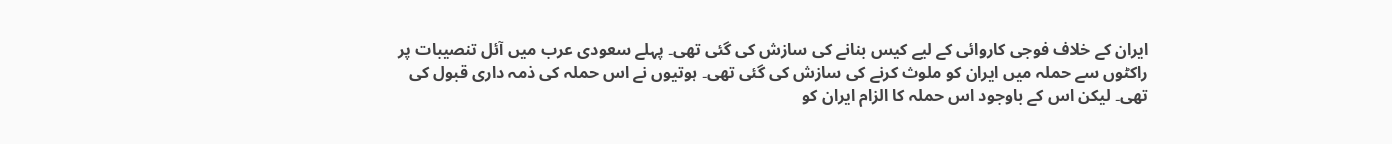ایران کے خلاف فوجی کاروائی کے لیے کیس بنانے کی سازش کی گئی تھی۔ پہلے سعودی عرب میں آئل تنصیبات پر راکٹوں سے حملہ میں ایران کو ملوث کرنے کی سازش کی گئی تھی۔ ہوتیوں نے اس حملہ کی ذمہ داری قبول کی تھی۔ لیکن اس کے باوجود اس حملہ کا الزام ایران کو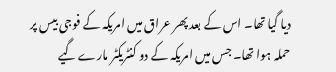دیا گیا تھا۔ اس کے بعد پھر عراق میں امریکہ کے فوجی بیس پر حملہ ہوا تھا۔ جس میں امریکہ کے دو کنٹریکٹر مارے گیے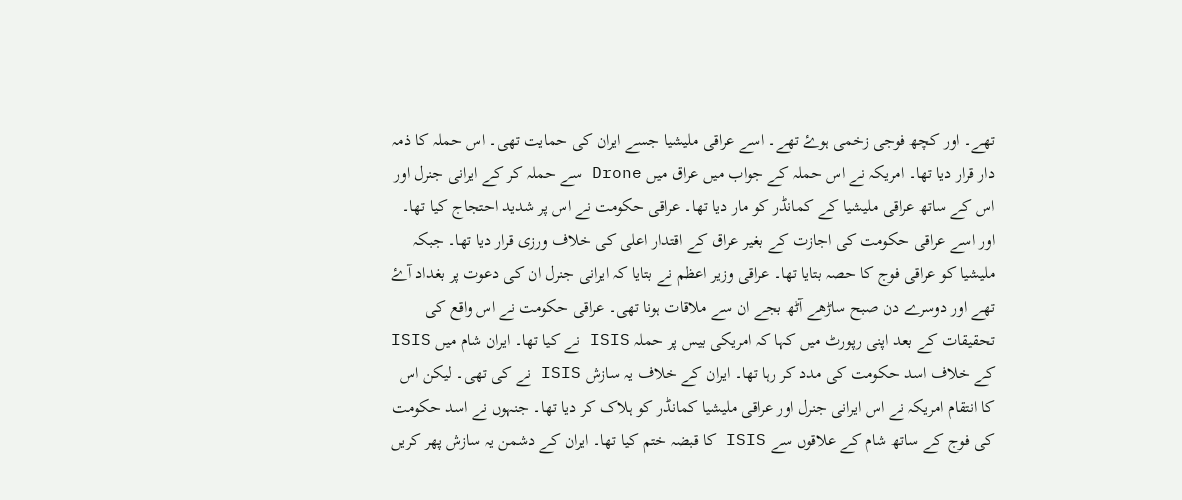تھے۔ اور کچھ فوجی زخمی ہوۓ تھے۔ اسے عراقی ملیشیا جسے ایران کی حمایت تھی۔ اس حملہ کا ذمہ دار قرار دیا تھا۔ امریکہ نے اس حملہ کے جواب میں عراق میں Drone سے حملہ کر کے ایرانی جنرل اور اس کے ساتھ عراقی ملیشیا کے کمانڈر کو مار دیا تھا۔ عراقی حکومت نے اس پر شدید احتجاج کیا تھا۔ اور اسے عراقی حکومت کی اجازت کے بغیر عراق کے اقتدار اعلی کی خلاف ورزی قرار دیا تھا۔ جبکہ ملیشیا کو عراقی فوج کا حصہ بتایا تھا۔ عراقی وزیر اعظم نے بتایا کہ ایرانی جنرل ان کی دعوت پر بغداد آۓ تھے اور دوسرے دن صبح ساڑھے آٹھ بجے ان سے ملاقات ہونا تھی۔ عراقی حکومت نے اس واقع کی تحقیقات کے بعد اپنی رپورٹ میں کہا کہ امریکی بیس پر حملہ ISIS نے کیا تھا۔ ایران شام میں ISIS کے خلاف اسد حکومت کی مدد کر رہا تھا۔ ایران کے خلاف یہ سازش ISIS نے کی تھی۔ لیکن اس کا انتقام امریکہ نے اس ایرانی جنرل اور عراقی ملیشیا کمانڈر کو ہلاک کر دیا تھا۔ جنہوں نے اسد حکومت کی فوج کے ساتھ شام کے علاقوں سے ISIS کا قبضہ ختم کیا تھا۔ ایران کے دشمن یہ سازش پھر کریں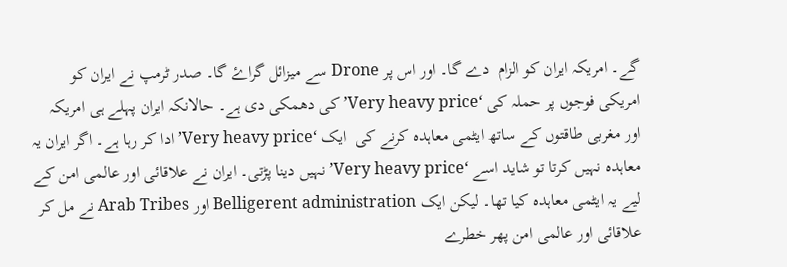گے۔ امریکہ ایران کو الزام  دے گا۔ اور اس پر Drone سے میزائل گراۓ گا۔ صدر ٹرمپ نے ایران کو امریکی فوجوں پر حملہ کی ‘Very heavy price’ کی دھمکی دی ہے۔ حالانکہ ایران پہلے ہی امریکہ اور مغربی طاقتوں کے ساتھ ایٹمی معاہدہ کرنے کی  ایک ‘Very heavy price’ ادا کر رہا ہے۔ اگر ایران یہ معاہدہ نہیں کرتا تو شاید اسے ‘Very heavy price’ نہیں دینا پڑتی۔ ایران نے علاقائی اور عالمی امن کے لیے یہ ایٹمی معاہدہ کیا تھا۔ لیکن ایک Belligerent administration اور Arab Tribes نے مل کر علاقائی اور عالمی امن پھر خطرے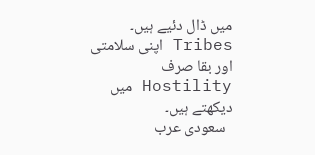میں ڈال دئیے ہیں۔ Tribes اپنی سلامتی اور بقا صرف Hostility میں دیکھتے ہیں۔
  سعودی عرب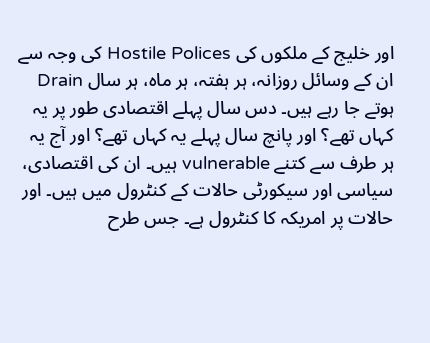اور خلیج کے ملکوں کی Hostile Polices کی وجہ سے ان کے وسائل روزانہ، ہر ہفتہ، ہر ماہ، ہر سال Drain ہوتے جا رہے ہیں۔ دس سال پہلے اقتصادی طور پر یہ کہاں تھے؟ اور پانچ سال پہلے یہ کہاں تھے؟ اور آج یہ ہر طرف سے کتنے vulnerable ہیں۔ ان کی اقتصادی، سیاسی اور سیکورٹی حالات کے کنٹرول میں ہیں۔ اور حالات پر امریکہ کا کنٹرول ہے۔ جس طرح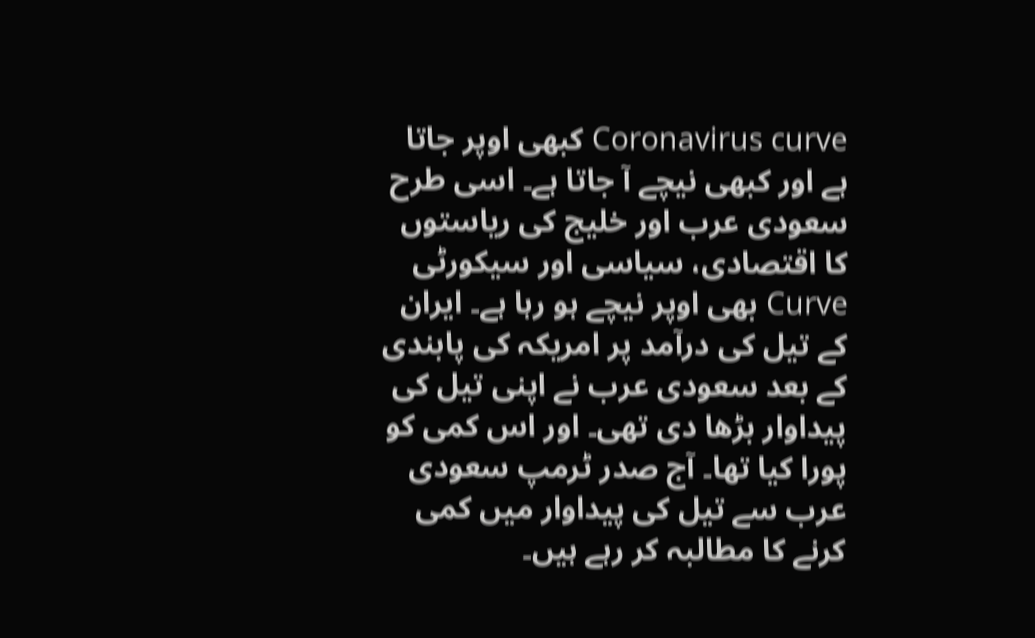Coronavirus curve کبھی اوپر جاتا ہے اور کبھی نیچے آ جاتا ہے۔ اسی طرح سعودی عرب اور خلیج کی ریاستوں کا اقتصادی، سیاسی اور سیکورٹی Curve بھی اوپر نیچے ہو رہا ہے۔ ایران کے تیل کی درآمد پر امریکہ کی پابندی کے بعد سعودی عرب نے اپنی تیل کی پیداوار بڑھا دی تھی۔ اور اس کمی کو پورا کیا تھا۔ آج صدر ٹرمپ سعودی عرب سے تیل کی پیداوار میں کمی کرنے کا مطالبہ کر رہے ہیں۔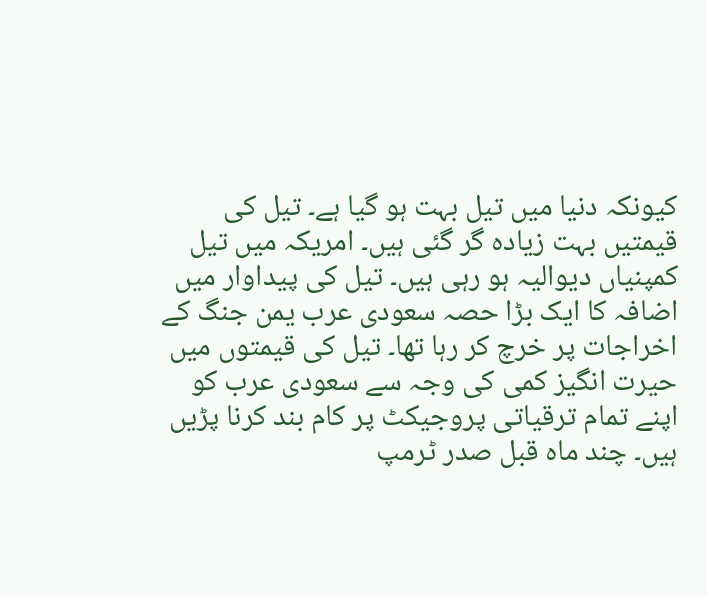کیونکہ دنیا میں تیل بہت ہو گیا ہے۔ تیل کی قیمتیں بہت زیادہ گر گئی ہیں۔ امریکہ میں تیل کمپنیاں دیوالیہ ہو رہی ہیں۔ تیل کی پیداوار میں اضافہ کا ایک بڑا حصہ سعودی عرب یمن جنگ کے اخراجات پر خرچ کر رہا تھا۔ تیل کی قیمتوں میں حیرت انگیز کمی کی وجہ سے سعودی عرب کو اپنے تمام ترقیاتی پروجیکٹ پر کام بند کرنا پڑیں ہیں۔ چند ماہ قبل صدر ٹرمپ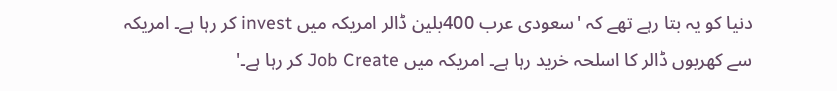دنیا کو یہ بتا رہے تھے کہ 'سعودی عرب 400بلین ڈالر امریکہ میں invest کر رہا ہے۔ امریکہ سے کھربوں ڈالر کا اسلحہ خرید رہا ہے۔ امریکہ میں Job Create کر رہا ہے۔'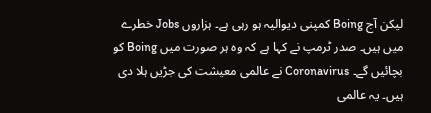لیکن آج Boing کمپنی دیوالیہ ہو رہی ہے۔ ہزاروں Jobs خطرے میں ہیں۔ صدر ٹرمپ نے کہا ہے کہ وہ ہر صورت میں Boing کو بچائیں گے۔ Coronavirus نے عالمی معیشت کی جڑیں ہلا دی ہیں۔ یہ عالمی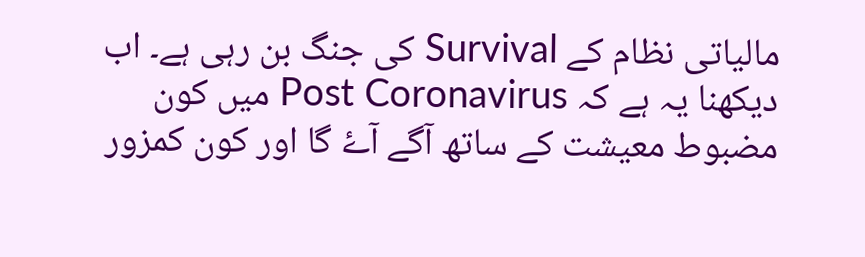مالیاتی نظام کے Survival کی جنگ بن رہی ہے۔ اب دیکھنا یہ ہے کہ Post Coronavirus میں کون مضبوط معیشت کے ساتھ آگے آۓ گا اور کون کمزور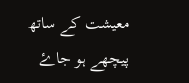معیشت کے ساتھ پیچھے ہو جاۓ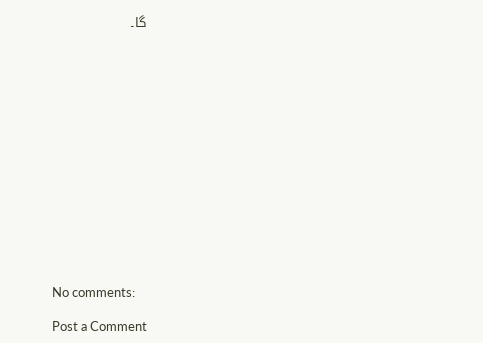گا۔















No comments:

Post a Comment